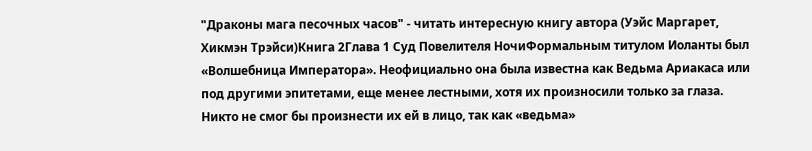"Драконы мага песочных часов" - читать интересную книгу автора (Уэйс Маргарет, Хикмэн Трэйси)Книга 2Глава 1 Суд Повелителя НочиФормальным титулом Иоланты был «Волшебница Императора». Неофициально она была известна как Ведьма Ариакаса или под другими эпитетами, еще менее лестными, хотя их произносили только за глаза. Никто не смог бы произнести их ей в лицо, так как «ведьма»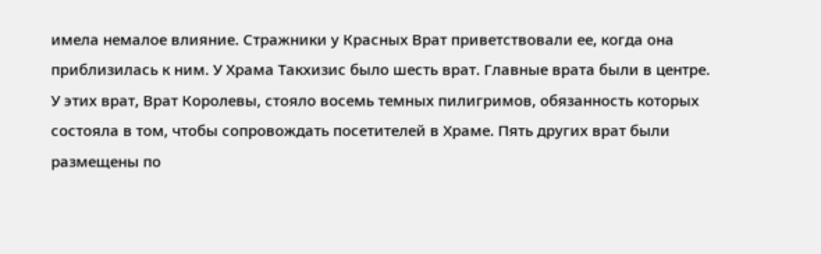имела немалое влияние. Стражники у Красных Врат приветствовали ее, когда она приблизилась к ним. У Храма Такхизис было шесть врат. Главные врата были в центре. У этих врат, Врат Королевы, стояло восемь темных пилигримов, обязанность которых состояла в том, чтобы сопровождать посетителей в Храме. Пять других врат были размещены по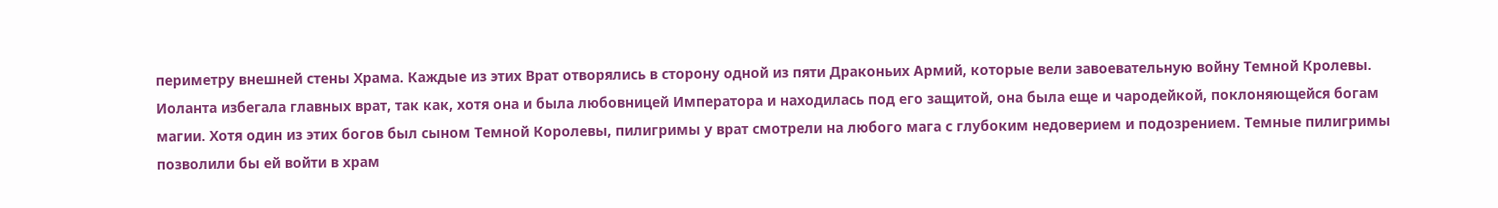периметру внешней стены Храма. Каждые из этих Врат отворялись в сторону одной из пяти Драконьих Армий, которые вели завоевательную войну Темной Кролевы. Иоланта избегала главных врат, так как, хотя она и была любовницей Императора и находилась под его защитой, она была еще и чародейкой, поклоняющейся богам магии. Хотя один из этих богов был сыном Темной Королевы, пилигримы у врат смотрели на любого мага с глубоким недоверием и подозрением. Темные пилигримы позволили бы ей войти в храм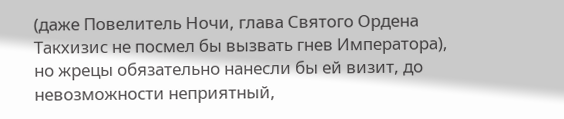(даже Повелитель Ночи, глава Святого Ордена Такхизис не посмел бы вызвать гнев Императора), но жрецы обязательно нанесли бы ей визит, до невозможности неприятный,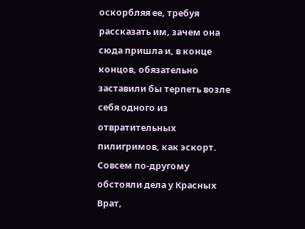оскорбляя ее, требуя рассказать им, зачем она сюда пришла и, в конце концов, обязательно заставили бы терпеть возле себя одного из отвратительных пилигримов, как эскорт. Совсем по-другому обстояли дела у Красных Врат,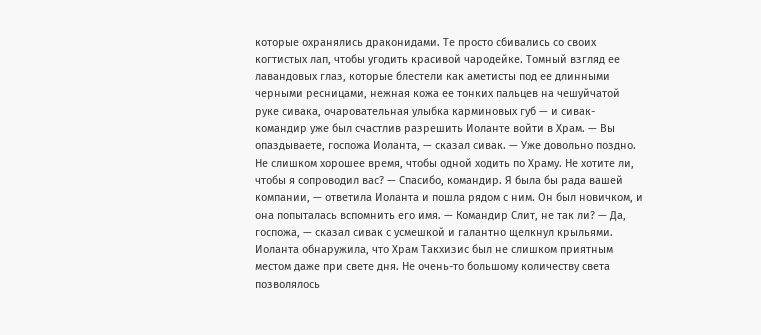которые охранялись драконидами. Те просто сбивались со своих когтистых лап, чтобы угодить красивой чародейке. Томный взгляд ее лавандовых глаз, которые блестели как аметисты под ее длинными черными ресницами, нежная кожа ее тонких пальцев на чешуйчатой руке сивака, очаровательная улыбка карминовых губ — и сивак-командир уже был счастлив разрешить Иоланте войти в Храм. — Вы опаздываете, госпожа Иоланта, — сказал сивак. — Уже довольно поздно. Не слишком хорошее время, чтобы одной ходить по Храму. Не хотите ли, чтобы я сопроводил вас? — Спасибо, командир. Я была бы рада вашей компании, — ответила Иоланта и пошла рядом с ним. Он был новичком, и она попыталась вспомнить его имя. — Командир Слит, не так ли? — Да, госпожа, — сказал сивак с усмешкой и галантно щелкнул крыльями. Иоланта обнаружила, что Храм Такхизис был не слишком приятным местом даже при свете дня. Не очень-то большому количеству света позволялось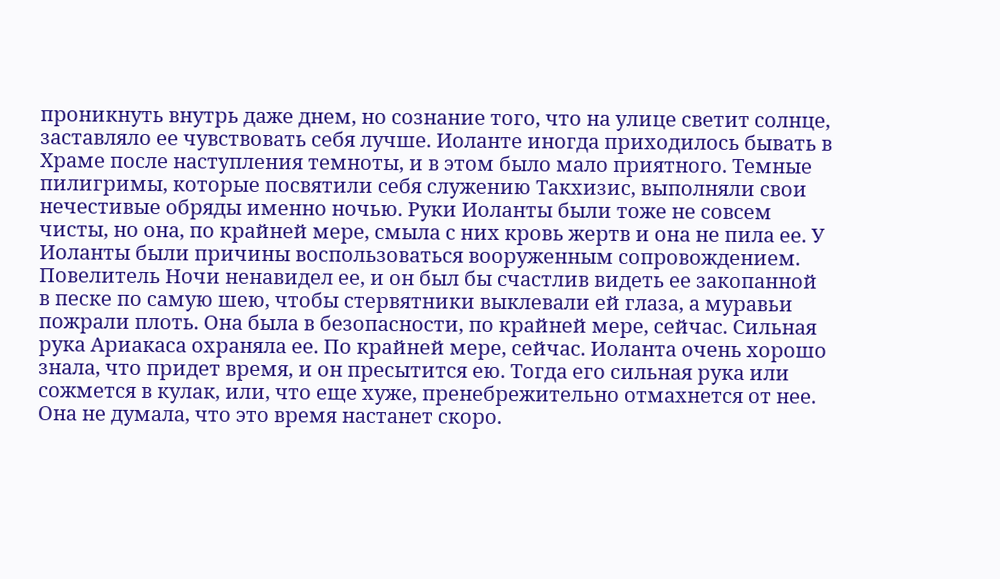проникнуть внутрь даже днем, но сознание того, что на улице светит солнце, заставляло ее чувствовать себя лучше. Иоланте иногда приходилось бывать в Храме после наступления темноты, и в этом было мало приятного. Темные пилигримы, которые посвятили себя служению Такхизис, выполняли свои нечестивые обряды именно ночью. Руки Иоланты были тоже не совсем чисты, но она, по крайней мере, смыла с них кровь жертв и она не пила ее. У Иоланты были причины воспользоваться вооруженным сопровождением. Повелитель Ночи ненавидел ее, и он был бы счастлив видеть ее закопанной в песке по самую шею, чтобы стервятники выклевали ей глаза, а муравьи пожрали плоть. Она была в безопасности, по крайней мере, сейчас. Сильная рука Ариакаса охраняла ее. По крайней мере, сейчас. Иоланта очень хорошо знала, что придет время, и он пресытится ею. Тогда его сильная рука или сожмется в кулак, или, что еще хуже, пренебрежительно отмахнется от нее. Она не думала, что это время настанет скоро.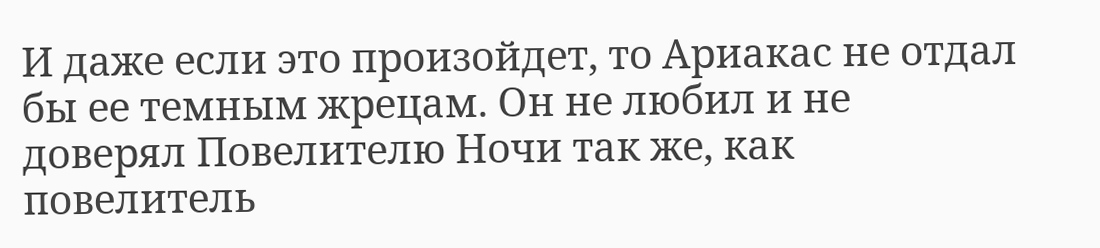И даже если это произойдет, то Ариакас не отдал бы ее темным жрецам. Он не любил и не доверял Повелителю Ночи так же, как повелитель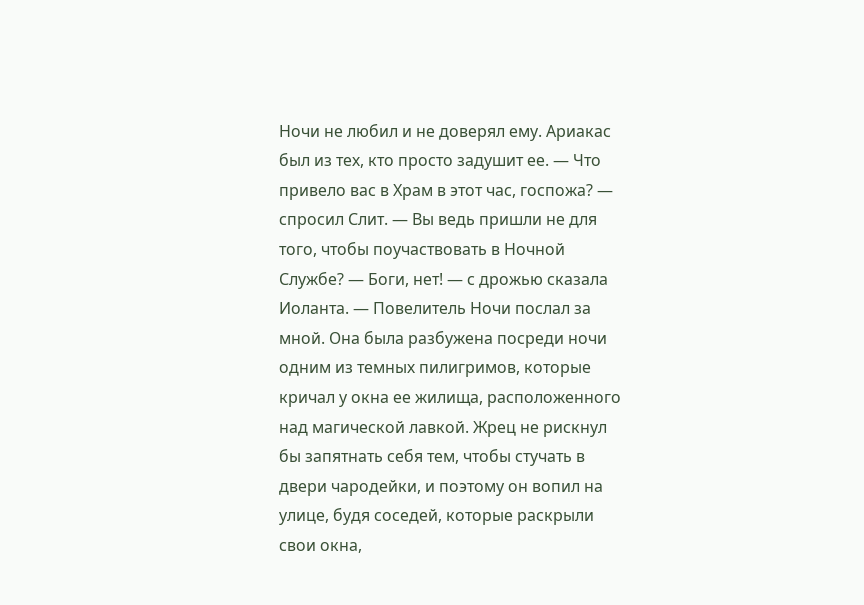Ночи не любил и не доверял ему. Ариакас был из тех, кто просто задушит ее. — Что привело вас в Храм в этот час, госпожа? — спросил Слит. — Вы ведь пришли не для того, чтобы поучаствовать в Ночной Службе? — Боги, нет! — с дрожью сказала Иоланта. — Повелитель Ночи послал за мной. Она была разбужена посреди ночи одним из темных пилигримов, которые кричал у окна ее жилища, расположенного над магической лавкой. Жрец не рискнул бы запятнать себя тем, чтобы стучать в двери чародейки, и поэтому он вопил на улице, будя соседей, которые раскрыли свои окна,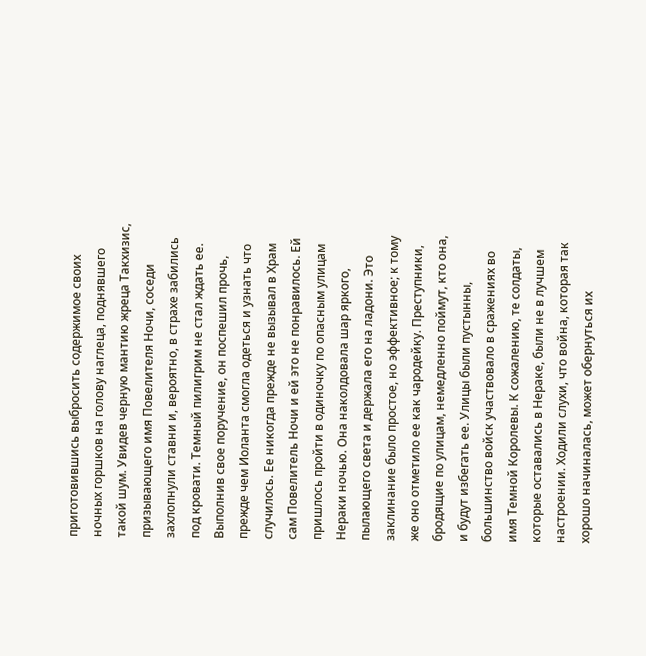приготовившись выбросить содержимое своих ночных горшков на голову наглеца, поднявшего такой шум. Увидев черную мантию жреца Такхизис, призывающего имя Повелителя Ночи, соседи захлопнули ставни и, вероятно, в страхе забились под кровати. Темный пилигрим не стал ждать ее. Выполнив свое поручение, он поспешил прочь, прежде чем Иоланта смогла одеться и узнать что случилось. Ее никогда прежде не вызывал в Храм сам Повелитель Ночи и ей это не понравилось. Ей пришлось пройти в одиночку по опасным улицам Нераки ночью. Она наколдовала шар яркого, пылающего света и держала его на ладони. Это заклинание было простое, но эффективное; к тому же оно отметило ее как чародейку. Преступники, бродящие по улицам, немедленно поймут, кто она, и будут избегать ее. Улицы были пустынны, большинство войск участвовало в сражениях во имя Темной Королевы. К сожалению, те солдаты, которые оставались в Нераке, были не в лучшем настроении. Ходили слухи, что война, которая так хорошо начиналась, может обернуться их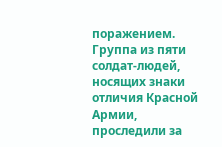поражением. Группа из пяти солдат-людей, носящих знаки отличия Красной Армии, проследили за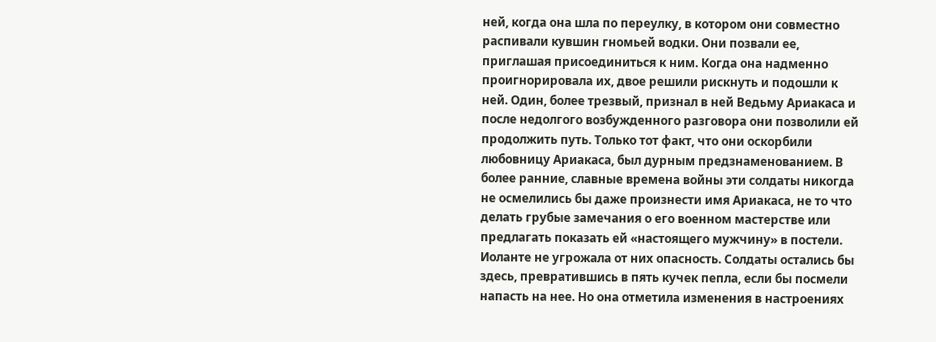ней, когда она шла по переулку, в котором они совместно распивали кувшин гномьей водки. Они позвали ее, приглашая присоединиться к ним. Когда она надменно проигнорировала их, двое решили рискнуть и подошли к ней. Один, более трезвый, признал в ней Ведьму Ариакаса и после недолгого возбужденного разговора они позволили ей продолжить путь. Только тот факт, что они оскорбили любовницу Ариакаса, был дурным предзнаменованием. В более ранние, славные времена войны эти солдаты никогда не осмелились бы даже произнести имя Ариакаса, не то что делать грубые замечания о его военном мастерстве или предлагать показать ей «настоящего мужчину» в постели. Иоланте не угрожала от них опасность. Солдаты остались бы здесь, превратившись в пять кучек пепла, если бы посмели напасть на нее. Но она отметила изменения в настроениях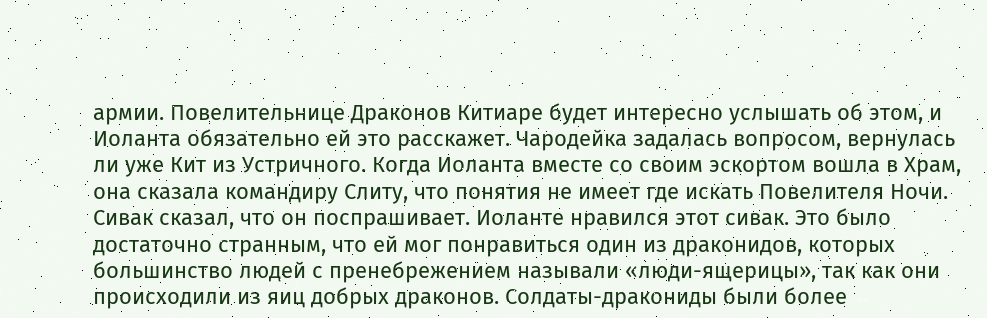армии. Повелительнице Драконов Китиаре будет интересно услышать об этом, и Иоланта обязательно ей это расскажет. Чародейка задалась вопросом, вернулась ли уже Кит из Устричного. Когда Иоланта вместе со своим эскортом вошла в Храм, она сказала командиру Слиту, что понятия не имеет где искать Повелителя Ночи. Сивак сказал, что он поспрашивает. Иоланте нравился этот сивак. Это было достаточно странным, что ей мог понравиться один из драконидов, которых большинство людей с пренебрежением называли «люди-ящерицы», так как они происходили из яиц добрых драконов. Солдаты-дракониды были более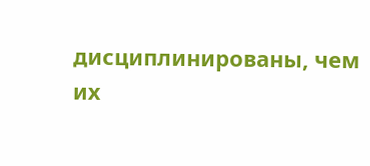дисциплинированы, чем их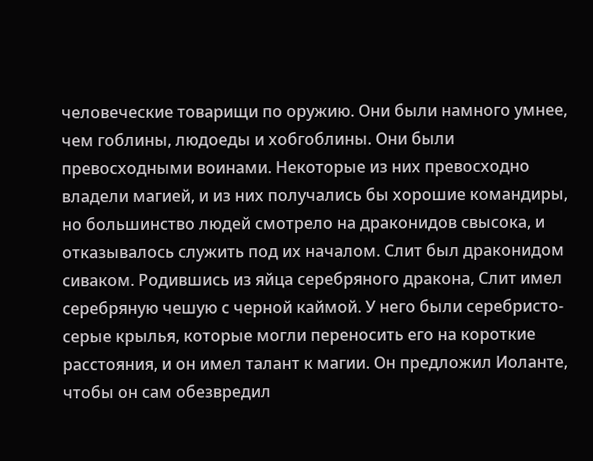человеческие товарищи по оружию. Они были намного умнее, чем гоблины, людоеды и хобгоблины. Они были превосходными воинами. Некоторые из них превосходно владели магией, и из них получались бы хорошие командиры, но большинство людей смотрело на драконидов свысока, и отказывалось служить под их началом. Слит был драконидом сиваком. Родившись из яйца серебряного дракона, Слит имел серебряную чешую с черной каймой. У него были серебристо-серые крылья, которые могли переносить его на короткие расстояния, и он имел талант к магии. Он предложил Иоланте, чтобы он сам обезвредил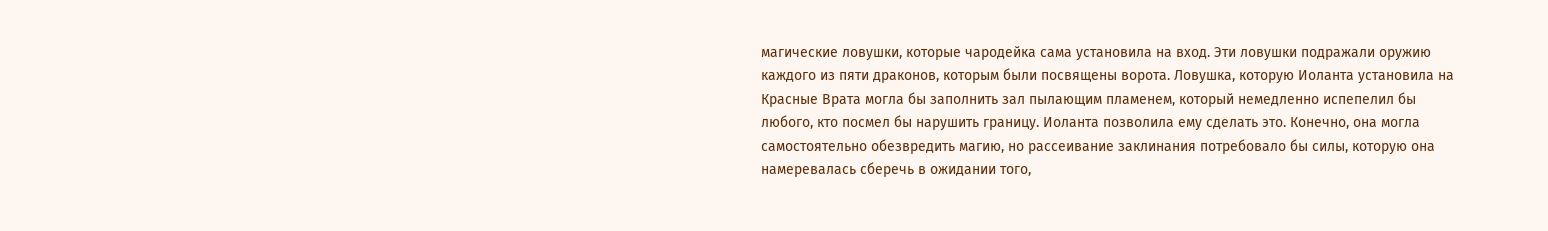магические ловушки, которые чародейка сама установила на вход. Эти ловушки подражали оружию каждого из пяти драконов, которым были посвящены ворота. Ловушка, которую Иоланта установила на Красные Врата могла бы заполнить зал пылающим пламенем, который немедленно испепелил бы любого, кто посмел бы нарушить границу. Иоланта позволила ему сделать это. Конечно, она могла самостоятельно обезвредить магию, но рассеивание заклинания потребовало бы силы, которую она намеревалась сберечь в ожидании того,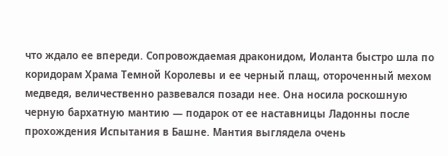что ждало ее впереди. Сопровождаемая драконидом, Иоланта быстро шла по коридорам Храма Темной Королевы и ее черный плащ, отороченный мехом медведя, величественно развевался позади нее. Она носила роскошную черную бархатную мантию — подарок от ее наставницы Ладонны после прохождения Испытания в Башне. Мантия выглядела очень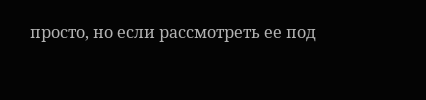просто, но если рассмотреть ее под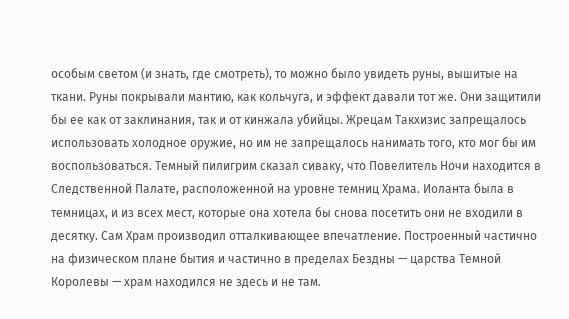особым светом (и знать, где смотреть), то можно было увидеть руны, вышитые на ткани. Руны покрывали мантию, как кольчуга, и эффект давали тот же. Они защитили бы ее как от заклинания, так и от кинжала убийцы. Жрецам Такхизис запрещалось использовать холодное оружие, но им не запрещалось нанимать того, кто мог бы им воспользоваться. Темный пилигрим сказал сиваку, что Повелитель Ночи находится в Следственной Палате, расположенной на уровне темниц Храма. Иоланта была в темницах, и из всех мест, которые она хотела бы снова посетить они не входили в десятку. Сам Храм производил отталкивающее впечатление. Построенный частично на физическом плане бытия и частично в пределах Бездны — царства Темной Королевы — храм находился не здесь и не там.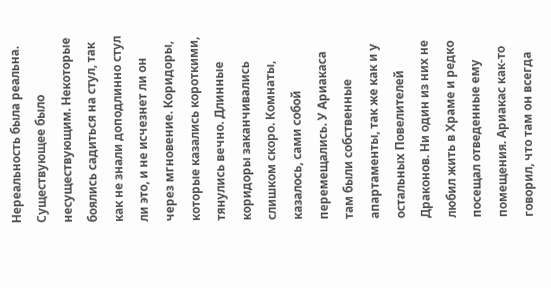Нереальность была реальна. Существующее было несуществующим. Некоторые боялись садиться на стул, так как не знали доподлинно стул ли это, и не исчезнет ли он через мгновение. Коридоры, которые казались короткими, тянулись вечно. Длинные коридоры заканчивались слишком скоро. Комнаты, казалось, сами собой перемещались. У Ариакаса там были собственные апартаменты, так же как и у остальных Повелителей Драконов. Ни один из них не любил жить в Храме и редко посещал отведенные ему помещения. Ариакас как-то говорил, что там он всегда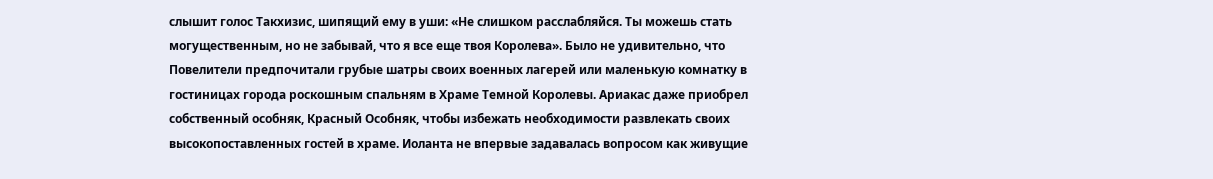слышит голос Такхизис, шипящий ему в уши: «Не слишком расслабляйся. Ты можешь стать могущественным, но не забывай, что я все еще твоя Королева». Было не удивительно, что Повелители предпочитали грубые шатры своих военных лагерей или маленькую комнатку в гостиницах города роскошным спальням в Храме Темной Королевы. Ариакас даже приобрел собственный особняк, Красный Особняк, чтобы избежать необходимости развлекать своих высокопоставленных гостей в храме. Иоланта не впервые задавалась вопросом как живущие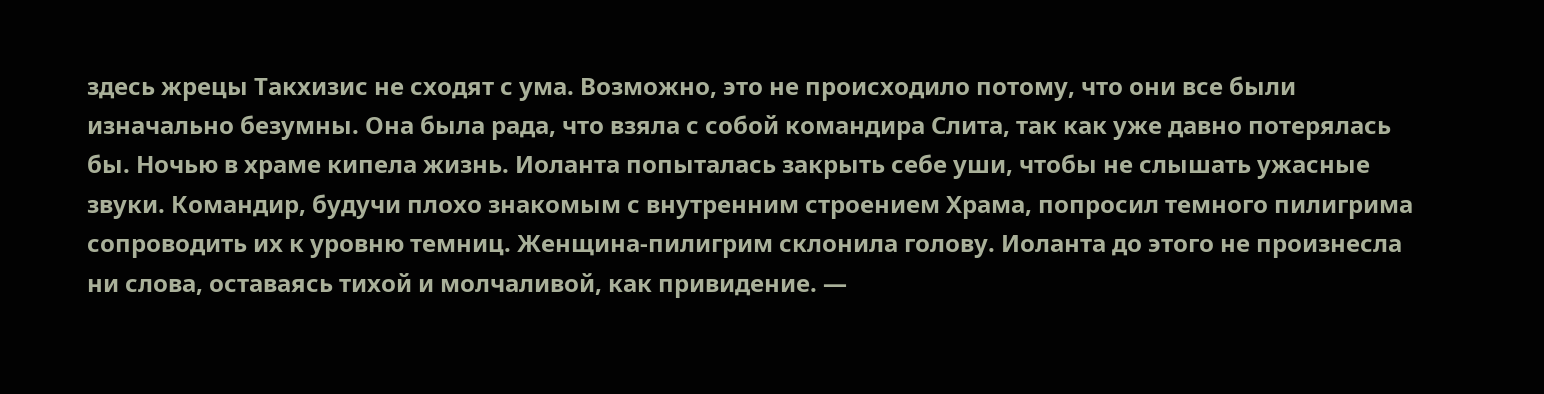здесь жрецы Такхизис не сходят с ума. Возможно, это не происходило потому, что они все были изначально безумны. Она была рада, что взяла с собой командира Слита, так как уже давно потерялась бы. Ночью в храме кипела жизнь. Иоланта попыталась закрыть себе уши, чтобы не слышать ужасные звуки. Командир, будучи плохо знакомым с внутренним строением Храма, попросил темного пилигрима сопроводить их к уровню темниц. Женщина-пилигрим склонила голову. Иоланта до этого не произнесла ни слова, оставаясь тихой и молчаливой, как привидение. —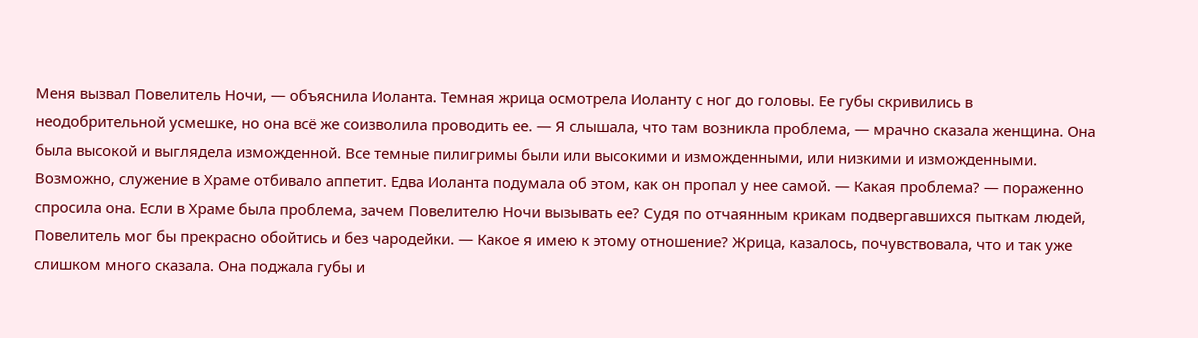Меня вызвал Повелитель Ночи, — объяснила Иоланта. Темная жрица осмотрела Иоланту с ног до головы. Ее губы скривились в неодобрительной усмешке, но она всё же соизволила проводить ее. — Я слышала, что там возникла проблема, — мрачно сказала женщина. Она была высокой и выглядела изможденной. Все темные пилигримы были или высокими и изможденными, или низкими и изможденными. Возможно, служение в Храме отбивало аппетит. Едва Иоланта подумала об этом, как он пропал у нее самой. — Какая проблема? — пораженно спросила она. Если в Храме была проблема, зачем Повелителю Ночи вызывать ее? Судя по отчаянным крикам подвергавшихся пыткам людей, Повелитель мог бы прекрасно обойтись и без чародейки. — Какое я имею к этому отношение? Жрица, казалось, почувствовала, что и так уже слишком много сказала. Она поджала губы и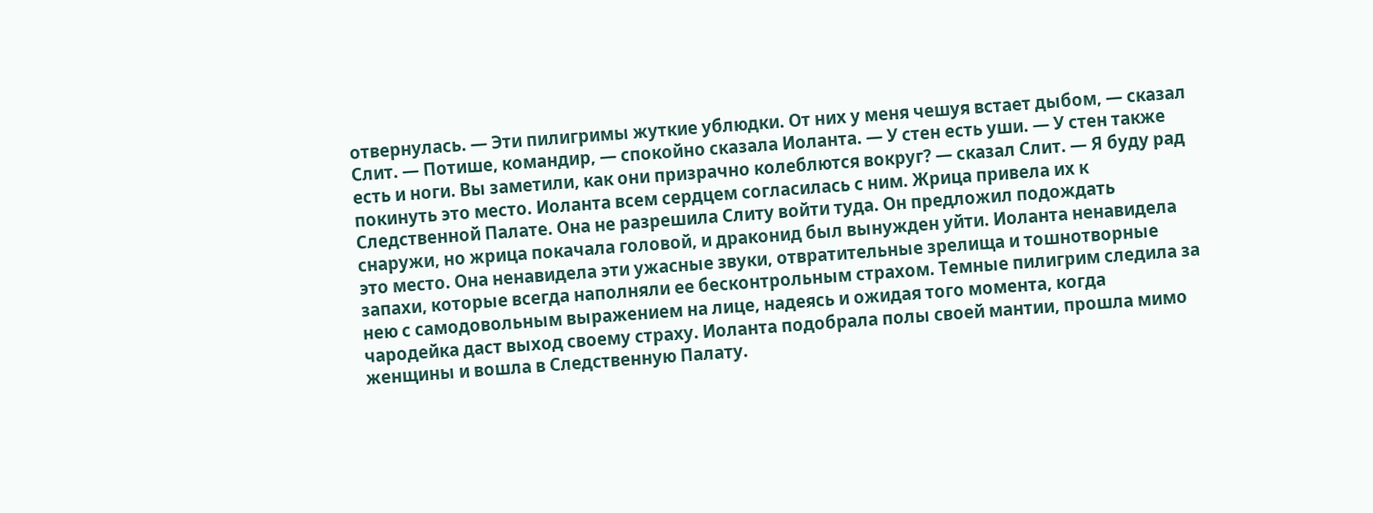отвернулась. — Эти пилигримы жуткие ублюдки. От них у меня чешуя встает дыбом, — сказал Слит. — Потише, командир, — спокойно сказала Иоланта. — У стен есть уши. — У стен также есть и ноги. Вы заметили, как они призрачно колеблются вокруг? — сказал Слит. — Я буду рад покинуть это место. Иоланта всем сердцем согласилась с ним. Жрица привела их к Следственной Палате. Она не разрешила Слиту войти туда. Он предложил подождать снаружи, но жрица покачала головой, и драконид был вынужден уйти. Иоланта ненавидела это место. Она ненавидела эти ужасные звуки, отвратительные зрелища и тошнотворные запахи, которые всегда наполняли ее бесконтрольным страхом. Темные пилигрим следила за нею с самодовольным выражением на лице, надеясь и ожидая того момента, когда чародейка даст выход своему страху. Иоланта подобрала полы своей мантии, прошла мимо женщины и вошла в Следственную Палату.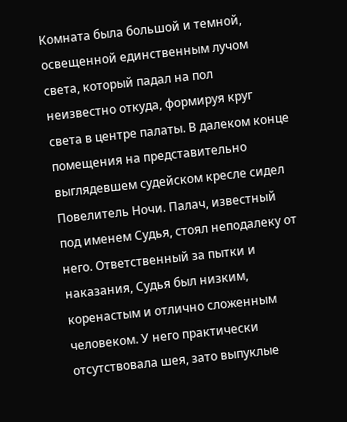Комната была большой и темной, освещенной единственным лучом света, который падал на пол неизвестно откуда, формируя круг света в центре палаты. В далеком конце помещения на представительно выглядевшем судейском кресле сидел Повелитель Ночи. Палач, известный под именем Судья, стоял неподалеку от него. Ответственный за пытки и наказания, Судья был низким, коренастым и отлично сложенным человеком. У него практически отсутствовала шея, зато выпуклые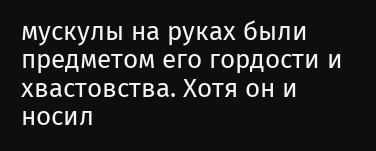мускулы на руках были предметом его гордости и хвастовства. Хотя он и носил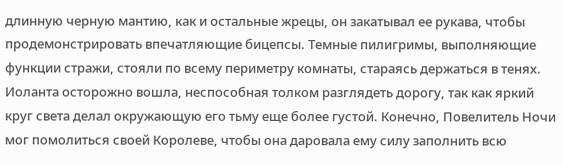длинную черную мантию, как и остальные жрецы, он закатывал ее рукава, чтобы продемонстрировать впечатляющие бицепсы. Темные пилигримы, выполняющие функции стражи, стояли по всему периметру комнаты, стараясь держаться в тенях. Иоланта осторожно вошла, неспособная толком разглядеть дорогу, так как яркий круг света делал окружающую его тьму еще более густой. Конечно, Повелитель Ночи мог помолиться своей Королеве, чтобы она даровала ему силу заполнить всю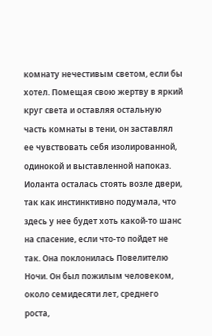комнату нечестивым светом, если бы хотел. Помещая свою жертву в яркий круг света и оставляя остальную часть комнаты в тени, он заставлял ее чувствовать себя изолированной, одинокой и выставленной напоказ. Иоланта осталась стоять возле двери, так как инстинктивно подумала, что здесь у нее будет хоть какой-то шанс на спасение, если что-то пойдет не так. Она поклонилась Повелителю Ночи. Он был пожилым человеком, около семидесяти лет, среднего роста,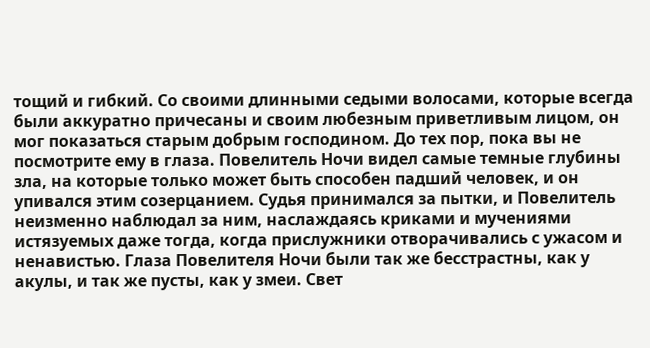тощий и гибкий. Со своими длинными седыми волосами, которые всегда были аккуратно причесаны и своим любезным приветливым лицом, он мог показаться старым добрым господином. До тех пор, пока вы не посмотрите ему в глаза. Повелитель Ночи видел самые темные глубины зла, на которые только может быть способен падший человек, и он упивался этим созерцанием. Судья принимался за пытки, и Повелитель неизменно наблюдал за ним, наслаждаясь криками и мучениями истязуемых даже тогда, когда прислужники отворачивались с ужасом и ненавистью. Глаза Повелителя Ночи были так же бесстрастны, как у акулы, и так же пусты, как у змеи. Свет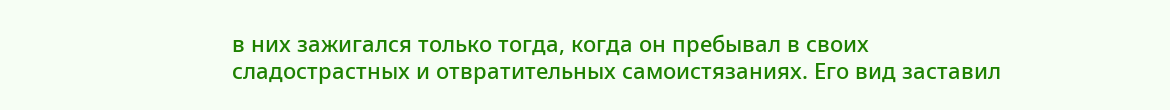в них зажигался только тогда, когда он пребывал в своих сладострастных и отвратительных самоистязаниях. Его вид заставил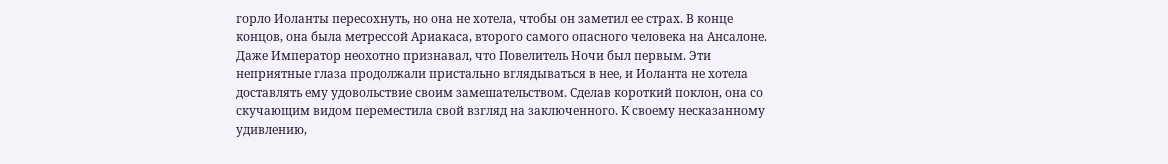горло Иоланты пересохнуть, но она не хотела, чтобы он заметил ее страх. В конце концов, она была метрессой Ариакаса, второго самого опасного человека на Ансалоне. Даже Император неохотно признавал, что Повелитель Ночи был первым. Эти неприятные глаза продолжали пристально вглядываться в нее, и Иоланта не хотела доставлять ему удовольствие своим замешательством. Сделав короткий поклон, она со скучающим видом переместила свой взгляд на заключенного. К своему несказанному удивлению,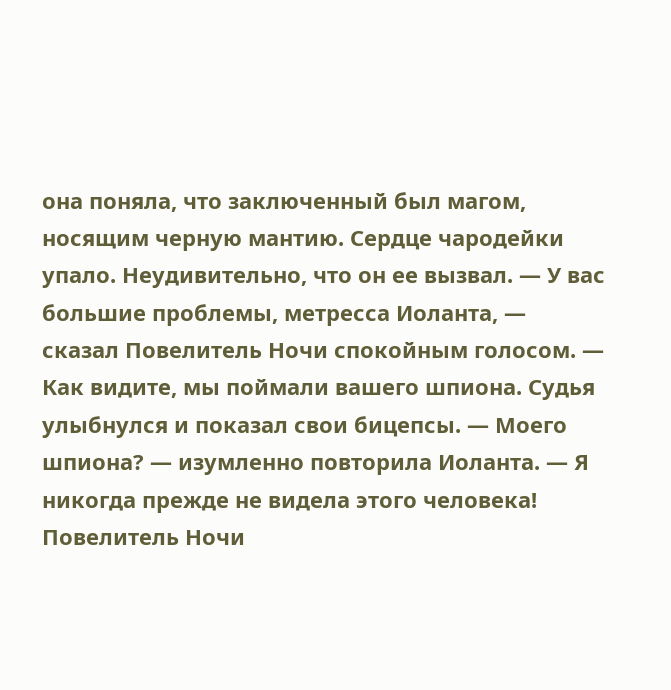она поняла, что заключенный был магом, носящим черную мантию. Сердце чародейки упало. Неудивительно, что он ее вызвал. — У вас большие проблемы, метресса Иоланта, — сказал Повелитель Ночи спокойным голосом. — Как видите, мы поймали вашего шпиона. Судья улыбнулся и показал свои бицепсы. — Моего шпиона? — изумленно повторила Иоланта. — Я никогда прежде не видела этого человека! Повелитель Ночи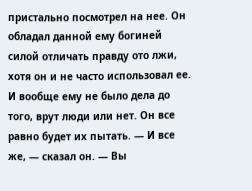пристально посмотрел на нее. Он обладал данной ему богиней силой отличать правду ото лжи, хотя он и не часто использовал ее. И вообще ему не было дела до того, врут люди или нет. Он все равно будет их пытать. — И все же, — сказал он. — Вы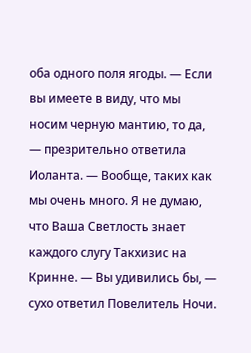оба одного поля ягоды. — Если вы имеете в виду, что мы носим черную мантию, то да, — презрительно ответила Иоланта. — Вообще, таких как мы очень много. Я не думаю, что Ваша Светлость знает каждого слугу Такхизис на Кринне. — Вы удивились бы, — сухо ответил Повелитель Ночи.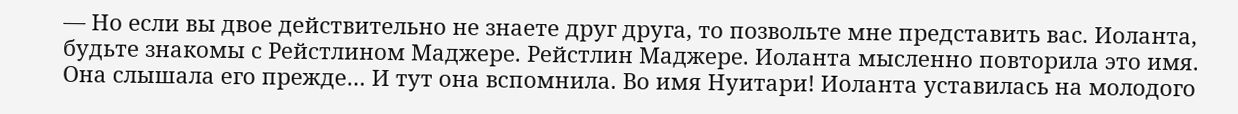— Но если вы двое действительно не знаете друг друга, то позвольте мне представить вас. Иоланта, будьте знакомы с Рейстлином Маджере. Рейстлин Маджере. Иоланта мысленно повторила это имя. Она слышала его прежде… И тут она вспомнила. Во имя Нуитари! Иоланта уставилась на молодого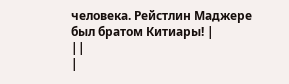человека. Рейстлин Маджере был братом Китиары! |
||
|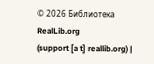© 2026 Библиотека RealLib.org
(support [a t] reallib.org) |